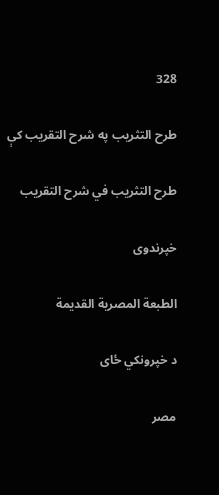328

طرح التثريب په شرح التقريب کې

طرح التثريب في شرح التقريب

خپرندوی

الطبعة المصرية القديمة

د خپرونکي ځای

مصر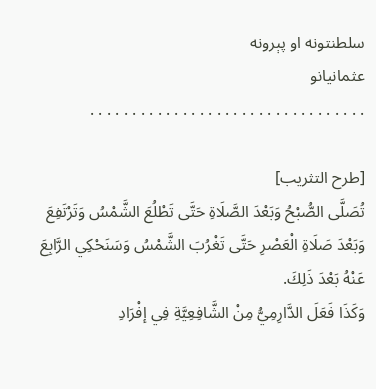سلطنتونه او پېرونه
عثمانيانو
. . . . . . . . . . . . . . . . . . . . . . . . . . . . . . . . .

[طرح التثريب]
تُصَلَّى الصُّبْحُ وَبَعْدَ الصَّلَاةِ حَتَّى تَطْلُعَ الشَّمْسُ وَتَرْتَفِعَ وَبَعْدَ صَلَاةِ الْعَصْرِ حَتَّى تَغْرُبَ الشَّمْسُ وَسَنَحْكِي الرَّابِعَ عَنْهُ بَعْدَ ذَلِكَ.
وَكَذَا فَعَلَ الدَّارِمِيُّ مِنْ الشَّافِعِيَّةِ فِي إفْرَادِ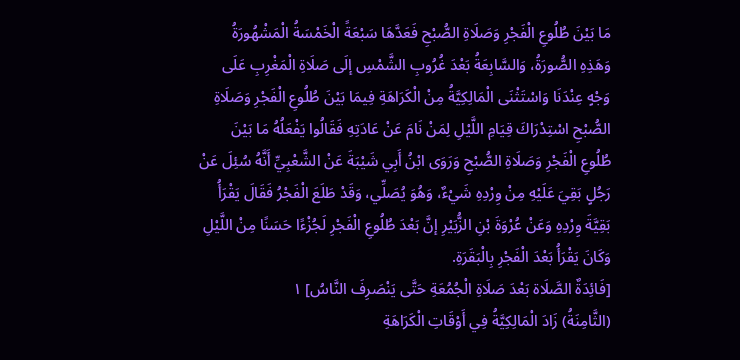مَا بَيْنَ طُلُوعِ الْفَجْرِ وَصَلَاةِ الصُّبْحِ فَعَدَّهَا سَبْعَةً الْخَمْسَةُ الْمَشْهُورَةُ وَهَذِهِ الصُّورَةُ، وَالسَّابِعَةُ بَعْدَ غُرُوبِ الشَّمْسِ إلَى صَلَاةِ الْمَغْرِبِ عَلَى وَجْهٍ عِنْدَنَا وَاسْتَثْنَى الْمَالِكِيَّةُ مِنْ الْكَرَاهَةِ فِيمَا بَيْنَ طُلُوعِ الْفَجْرِ وَصَلَاةِ الصُّبْحِ اسْتِدْرَاكَ قِيَامِ اللَّيْلِ لِمَنْ نَامَ عَنْ عَادَتِهِ فَقَالُوا يَفْعَلُهُ مَا بَيْنَ طُلُوعِ الْفَجْرِ وَصَلَاةِ الصُّبْحِ وَرَوَى ابْنُ أَبِي شَيْبَةَ عَنْ الشَّعْبِيِّ أَنَّهُ سُئِلَ عَنْ رَجُلٍ بَقِيَ عَلَيْهِ مِنْ وِرْدِهِ شَيْءٌ، وَهُوَ يُصَلِّي، وَقَدْ طَلَعَ الْفَجْرُ فَقَالَ يَقْرَأُ بَقِيَّةَ وِرْدِهِ وَعَنْ عُرْوَةَ بْنِ الزُّبَيْرِ إنَّ بَعْدَ طُلُوعِ الْفَجْرِ لَجُزْءًا حَسَنًا مِنْ اللَّيْلِ وَكَانَ يَقْرَأُ بَعْدَ الْفَجْرِ بِالْبَقَرَةِ.
[فَائِدَةٌ الصَّلَاة بَعْدَ صَلَاةِ الْجُمُعَةِ حَتَّى يَنْصَرِفَ النَّاسُ] ١
(الثَّامِنَةُ) زَادَ الْمَالِكِيَّةُ فِي أَوْقَاتِ الْكَرَاهَةِ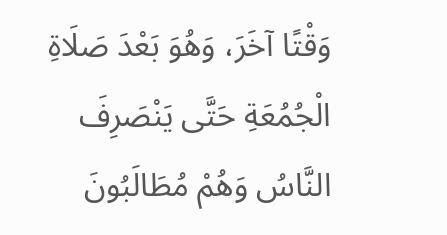وَقْتًا آخَرَ، وَهُوَ بَعْدَ صَلَاةِ الْجُمُعَةِ حَتَّى يَنْصَرِفَ النَّاسُ وَهُمْ مُطَالَبُونَ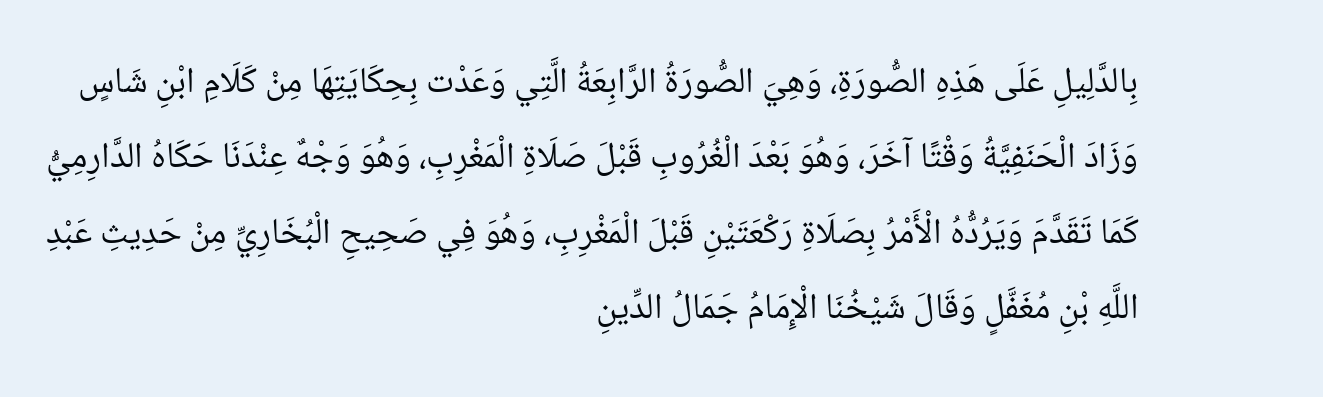بِالدَّلِيلِ عَلَى هَذِهِ الصُّورَةِ، وَهِيَ الصُّورَةُ الرَّابِعَةُ الَّتِي وَعَدْت بِحِكَايَتِهَا مِنْ كَلَامِ ابْنِ شَاسٍ وَزَادَ الْحَنَفِيَّةُ وَقْتًا آخَرَ، وَهُوَ بَعْدَ الْغُرُوبِ قَبْلَ صَلَاةِ الْمَغْرِبِ، وَهُوَ وَجْهٌ عِنْدَنَا حَكَاهُ الدَّارِمِيُّ كَمَا تَقَدَّمَ وَيَرُدُّهُ الْأَمْرُ بِصَلَاةِ رَكْعَتَيْنِ قَبْلَ الْمَغْرِبِ، وَهُوَ فِي صَحِيحِ الْبُخَارِيِّ مِنْ حَدِيثِ عَبْدِ اللَّهِ بْنِ مُغَفَّلٍ وَقَالَ شَيْخُنَا الْإِمَامُ جَمَالُ الدِّينِ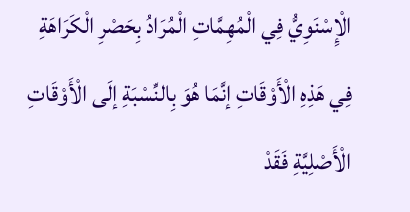الْإِسْنَوِيُّ فِي الْمُهِمَّاتِ الْمُرَادُ بِحَصْرِ الْكَرَاهَةِ فِي هَذِهِ الْأَوْقَاتِ إنَّمَا هُوَ بِالنِّسْبَةِ إلَى الْأَوْقَاتِ الْأَصْلِيَّةِ فَقَدْ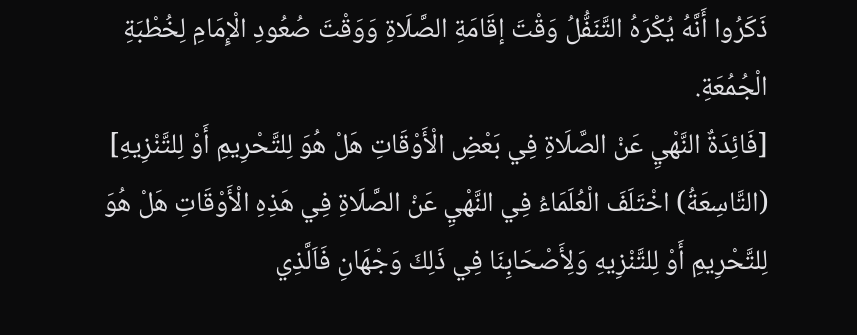ذَكَرُوا أَنَّهُ يُكْرَهُ التَّنَفُّلُ وَقْتَ إقَامَةِ الصَّلَاةِ وَوَقْتَ صُعُودِ الْإِمَامِ لِخُطْبَةِ الْجُمُعَةِ.
[فَائِدَةٌ النَّهْيِ عَنْ الصَّلَاةِ فِي بَعْضِ الْأَوْقَاتِ هَلْ هُوَ لِلتَّحْرِيمِ أَوْ لِلتَّنْزِيهِ]
(التَّاسِعَةُ) اخْتَلَفَ الْعُلَمَاءُ فِي النَّهْيِ عَنْ الصَّلَاةِ فِي هَذِهِ الْأَوْقَاتِ هَلْ هُوَ لِلتَّحْرِيمِ أَوْ لِلتَّنْزِيهِ وَلِأَصْحَابِنَا فِي ذَلِكَ وَجْهَانِ فَاَلَّذِي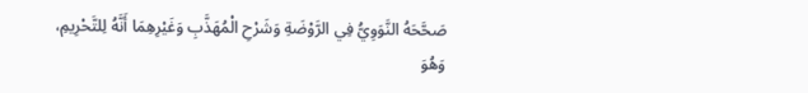صَحَّحَهُ النَّوَوِيُّ فِي الرَّوْضَةِ وَشَرْحِ الْمُهَذَّبِ وَغَيْرِهِمَا أَنَّهُ لِلتَّحْرِيمِ، وَهُوَ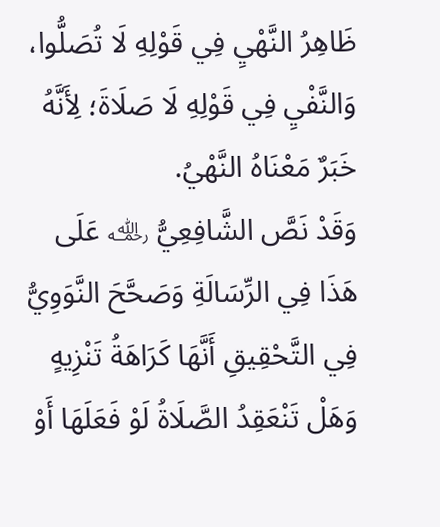ظَاهِرُ النَّهْيِ فِي قَوْلِهِ لَا تُصَلُّوا، وَالنَّفْيِ فِي قَوْلِهِ لَا صَلَاةَ؛ لِأَنَّهُ خَبَرٌ مَعْنَاهُ النَّهْيُ.
وَقَدْ نَصَّ الشَّافِعِيُّ ﵀ عَلَى هَذَا فِي الرِّسَالَةِ وَصَحَّحَ النَّوَوِيُّ فِي التَّحْقِيقِ أَنَّهَا كَرَاهَةُ تَنْزِيهٍ وَهَلْ تَنْعَقِدُ الصَّلَاةُ لَوْ فَعَلَهَا أَوْ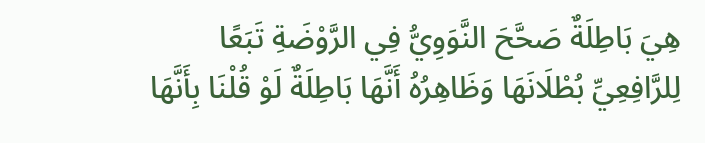هِيَ بَاطِلَةٌ صَحَّحَ النَّوَوِيُّ فِي الرَّوْضَةِ تَبَعًا لِلرَّافِعِيِّ بُطْلَانَهَا وَظَاهِرُهُ أَنَّهَا بَاطِلَةٌ لَوْ قُلْنَا بِأَنَّهَا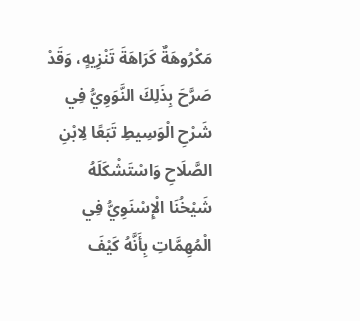مَكْرُوهَةٌ كَرَاهَةَ تَنْزِيهٍ، وَقَدْ صَرَّحَ بِذَلِكَ النَّوَوِيُّ فِي شَرْحِ الْوَسِيطِ تَبَعًا لِابْنِ الصَّلَاحِ وَاسْتَشْكَلَهُ شَيْخُنَا الْإِسْنَوِيُّ فِي الْمُهِمَّاتِ بِأَنَّهُ كَيْفَ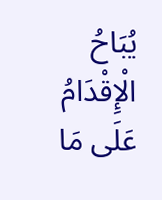يُبَاحُ الْإِقْدَامُ عَلَى مَا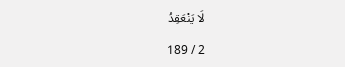لَا يَنْعَقِدُ

2 / 189